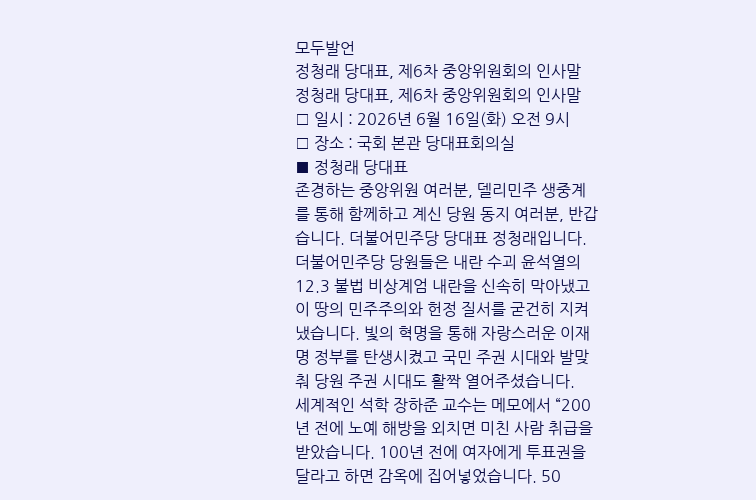모두발언
정청래 당대표, 제6차 중앙위원회의 인사말
정청래 당대표, 제6차 중앙위원회의 인사말
□ 일시 : 2026년 6월 16일(화) 오전 9시
□ 장소 : 국회 본관 당대표회의실
■ 정청래 당대표
존경하는 중앙위원 여러분, 델리민주 생중계를 통해 함께하고 계신 당원 동지 여러분, 반갑습니다. 더불어민주당 당대표 정청래입니다.
더불어민주당 당원들은 내란 수괴 윤석열의 12.3 불법 비상계엄 내란을 신속히 막아냈고 이 땅의 민주주의와 헌정 질서를 굳건히 지켜냈습니다. 빛의 혁명을 통해 자랑스러운 이재명 정부를 탄생시켰고 국민 주권 시대와 발맞춰 당원 주권 시대도 활짝 열어주셨습니다.
세계적인 석학 장하준 교수는 메모에서 “200년 전에 노예 해방을 외치면 미친 사람 취급을 받았습니다. 100년 전에 여자에게 투표권을 달라고 하면 감옥에 집어넣었습니다. 50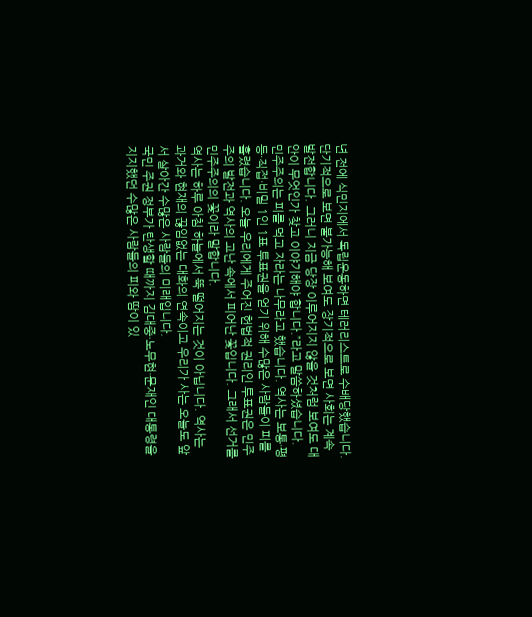년 전에 식민지에서 독립운동하면 테러리스트로 수배당했습니다. 단기적으로 보면 불가능해 보여도 장기적으로 보면 사회는 계속 발전합니다. 그러니 지금 당장 이루어지지 않을 것처럼 보여도 대안이 무엇인가 찾고 이야기해야 합니다.”라고 말씀하셨습니다.
민주주의는 피를 먹고 자라는 나무라고 했습니다. 역사는 보통·평등·직접·비밀 1인 1표 투표권을 얻기 위해 수많은 사람들이 피를 흘렸습니다. 오늘 우리에게 주어진 헌법적 권리인 투표권은 민주주의 발전과 역사의 고난 속에서 피어난 꽃입니다. 그래서 선거를 민주주의의 꽃이라 말합니다.
역사는 하루 아침 하늘에서 뚝 떨어지는 것이 아닙니다. 역사는 과거와 현재의 끊임없는 대화의 연속이고 우리가 사는 오늘도 앞서 살아간 수많은 사람들의 미래입니다.
국민 주권 정부가 탄생할 때까지 김대중·노무현·문재인 대통령을 지지했던 수많은 사람들의 피와 땀이 있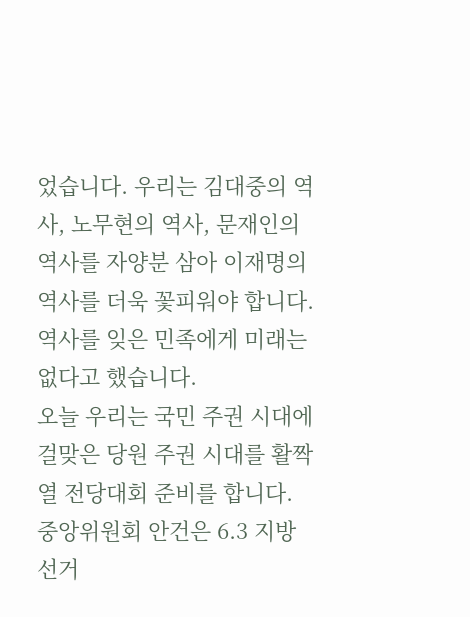었습니다. 우리는 김대중의 역사, 노무현의 역사, 문재인의 역사를 자양분 삼아 이재명의 역사를 더욱 꽃피워야 합니다. 역사를 잊은 민족에게 미래는 없다고 했습니다.
오늘 우리는 국민 주권 시대에 걸맞은 당원 주권 시대를 활짝 열 전당대회 준비를 합니다. 중앙위원회 안건은 6.3 지방선거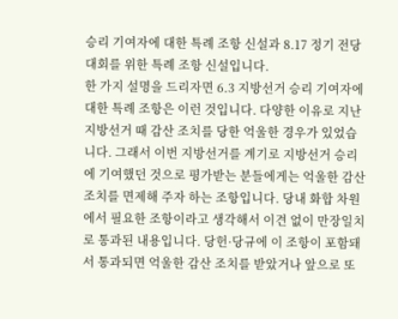승리 기여자에 대한 특례 조항 신설과 8.17 정기 전당대회를 위한 특례 조항 신설입니다.
한 가지 설명을 드리자면 6.3 지방선거 승리 기여자에 대한 특례 조항은 이런 것입니다. 다양한 이유로 지난 지방선거 때 감산 조치를 당한 억울한 경우가 있었습니다. 그래서 이번 지방선거를 계기로 지방선거 승리에 기여했던 것으로 평가받는 분들에게는 억울한 감산 조치를 면제해 주자 하는 조항입니다. 당내 화합 차원에서 필요한 조항이라고 생각해서 이견 없이 만장일치로 통과된 내용입니다. 당헌·당규에 이 조항이 포함돼서 통과되면 억울한 감산 조치를 받았거나 앞으로 또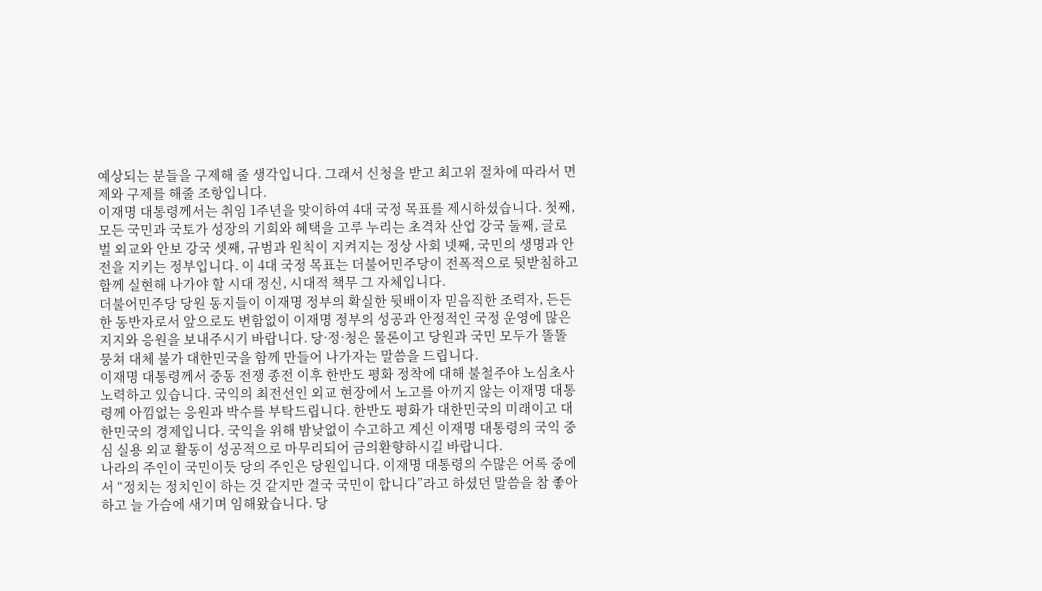예상되는 분들을 구제해 줄 생각입니다. 그래서 신청을 받고 최고위 절차에 따라서 면제와 구제를 해줄 조항입니다.
이재명 대통령께서는 취임 1주년을 맞이하여 4대 국정 목표를 제시하셨습니다. 첫째, 모든 국민과 국토가 성장의 기회와 혜택을 고루 누리는 초격차 산업 강국 둘째, 글로벌 외교와 안보 강국 셋째, 규범과 원칙이 지켜지는 정상 사회 넷째, 국민의 생명과 안전을 지키는 정부입니다. 이 4대 국정 목표는 더불어민주당이 전폭적으로 뒷받침하고 함께 실현해 나가야 할 시대 정신, 시대적 책무 그 자체입니다.
더불어민주당 당원 동지들이 이재명 정부의 확실한 뒷배이자 믿음직한 조력자, 든든한 동반자로서 앞으로도 변함없이 이재명 정부의 성공과 안정적인 국정 운영에 많은 지지와 응원을 보내주시기 바랍니다. 당·정·청은 물론이고 당원과 국민 모두가 똘똘 뭉쳐 대체 불가 대한민국을 함께 만들어 나가자는 말씀을 드립니다.
이재명 대통령께서 중동 전쟁 종전 이후 한반도 평화 정착에 대해 불철주야 노심초사 노력하고 있습니다. 국익의 최전선인 외교 현장에서 노고를 아끼지 않는 이재명 대통령께 아낌없는 응원과 박수를 부탁드립니다. 한반도 평화가 대한민국의 미래이고 대한민국의 경제입니다. 국익을 위해 밤낮없이 수고하고 계신 이재명 대통령의 국익 중심 실용 외교 활동이 성공적으로 마무리되어 금의환향하시길 바랍니다.
나라의 주인이 국민이듯 당의 주인은 당원입니다. 이재명 대통령의 수많은 어록 중에서 “정치는 정치인이 하는 것 같지만 결국 국민이 합니다”라고 하셨던 말씀을 참 좋아하고 늘 가슴에 새기며 임해왔습니다. 당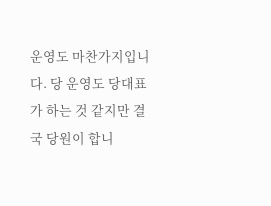운영도 마찬가지입니다. 당 운영도 당대표가 하는 것 같지만 결국 당원이 합니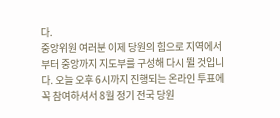다.
중앙위원 여러분 이제 당원의 힘으로 지역에서부터 중앙까지 지도부를 구성해 다시 뛸 것입니다. 오늘 오후 6시까지 진행되는 온라인 투표에 꼭 참여하셔서 8월 정기 전국 당원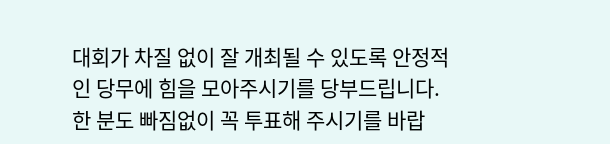대회가 차질 없이 잘 개최될 수 있도록 안정적인 당무에 힘을 모아주시기를 당부드립니다. 한 분도 빠짐없이 꼭 투표해 주시기를 바랍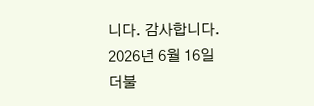니다. 감사합니다.
2026년 6월 16일
더불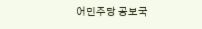어민주당 공보국